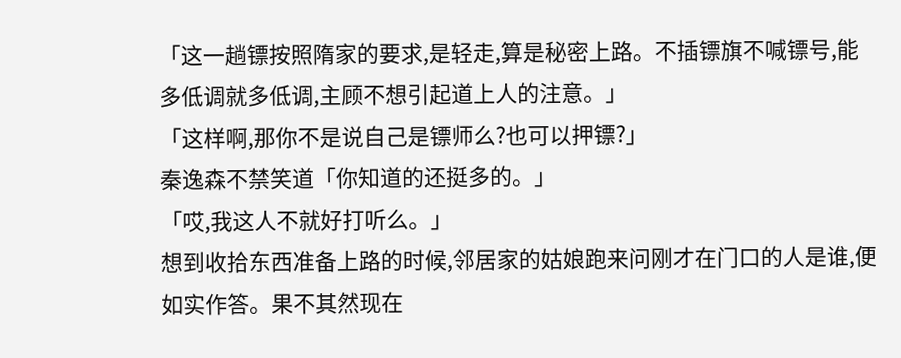「这一趟镖按照隋家的要求,是轻走,算是秘密上路。不插镖旗不喊镖号,能多低调就多低调,主顾不想引起道上人的注意。」
「这样啊,那你不是说自己是镖师么?也可以押镖?」
秦逸森不禁笑道「你知道的还挺多的。」
「哎,我这人不就好打听么。」
想到收拾东西准备上路的时候,邻居家的姑娘跑来问刚才在门口的人是谁,便如实作答。果不其然现在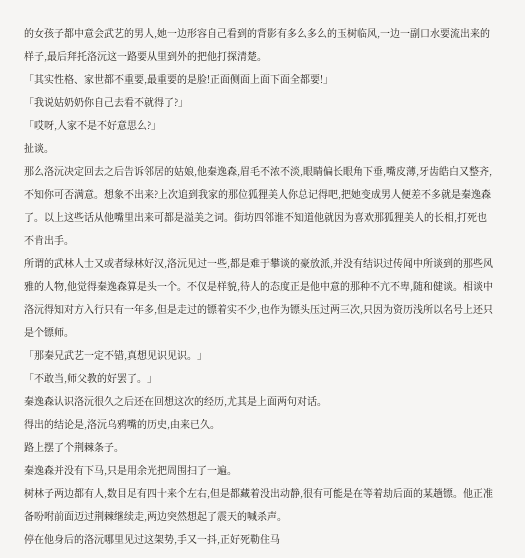的女孩子都中意会武艺的男人,她一边形容自己看到的背影有多么多么的玉树临风,一边一副口水要流出来的样子,最后拜托洛沅这一路要从里到外的把他打探清楚。
「其实性格、家世都不重要,最重要的是脸!正面侧面上面下面全都要!」
「我说姑奶奶你自己去看不就得了?」
「哎呀,人家不是不好意思么?」
扯谈。
那么洛沅决定回去之后告诉邻居的姑娘,他秦逸森,眉毛不浓不淡,眼睛偏长眼角下垂,嘴皮薄,牙齿皓白又整齐,不知你可否满意。想象不出来?上次追到我家的那位狐狸美人你总记得吧,把她变成男人便差不多就是秦逸森了。以上这些话从他嘴里出来可都是溢美之词。街坊四邻谁不知道他就因为喜欢那狐狸美人的长相,打死也不肯出手。
所谓的武林人士又或者绿林好汉,洛沅见过一些,都是难于攀谈的豪放派,并没有结识过传闻中所谈到的那些风雅的人物,他觉得秦逸森算是头一个。不仅是样貌,待人的态度正是他中意的那种不亢不卑,随和健谈。相谈中洛沅得知对方入行只有一年多,但是走过的镖着实不少,也作为镖头压过两三次,只因为资历浅所以名号上还只是个镖师。
「那秦兄武艺一定不错,真想见识见识。」
「不敢当,师父教的好罢了。」
秦逸森认识洛沅很久之后还在回想这次的经历,尤其是上面两句对话。
得出的结论是,洛沅乌鸦嘴的历史,由来已久。
路上摆了个荆棘条子。
秦逸森并没有下马,只是用余光把周围扫了一遍。
树林子两边都有人,数目足有四十来个左右,但是都藏着没出动静,很有可能是在等着劫后面的某趟镖。他正准备吩咐前面迈过荆棘继续走,两边突然想起了震天的喊杀声。
停在他身后的洛沅哪里见过这架势,手又一抖,正好死勒住马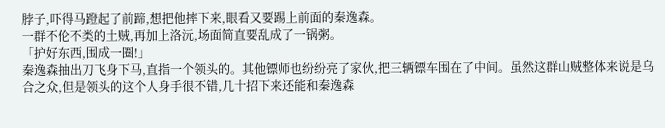脖子,吓得马蹬起了前蹄,想把他摔下来,眼看又要踢上前面的秦逸森。
一群不伦不类的土贼,再加上洛沅,场面简直要乱成了一锅粥。
「护好东西,围成一圈!」
秦逸森抽出刀飞身下马,直指一个领头的。其他镖师也纷纷亮了家伙,把三辆镖车围在了中间。虽然这群山贼整体来说是乌合之众,但是领头的这个人身手很不错,几十招下来还能和秦逸森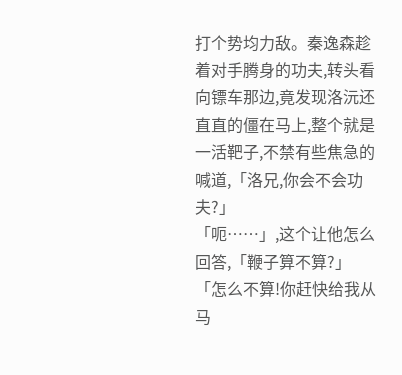打个势均力敌。秦逸森趁着对手腾身的功夫,转头看向镖车那边,竟发现洛沅还直直的僵在马上,整个就是一活靶子,不禁有些焦急的喊道,「洛兄,你会不会功夫?」
「呃……」,这个让他怎么回答,「鞭子算不算?」
「怎么不算!你赶快给我从马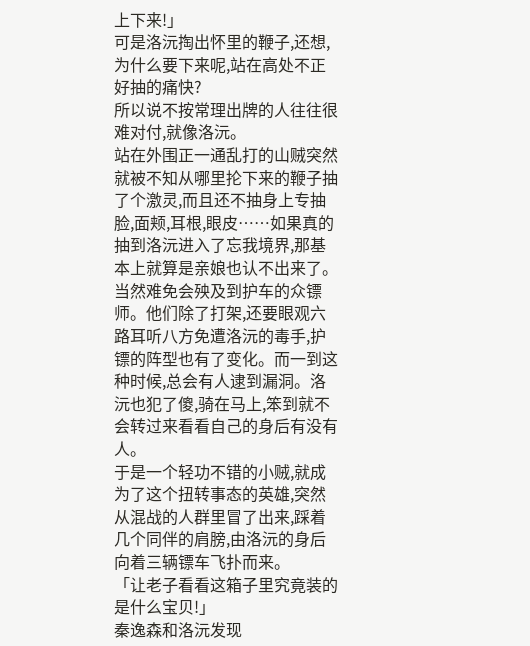上下来!」
可是洛沅掏出怀里的鞭子,还想,为什么要下来呢,站在高处不正好抽的痛快?
所以说不按常理出牌的人往往很难对付,就像洛沅。
站在外围正一通乱打的山贼突然就被不知从哪里抡下来的鞭子抽了个激灵,而且还不抽身上专抽脸,面颊,耳根,眼皮……如果真的抽到洛沅进入了忘我境界,那基本上就算是亲娘也认不出来了。
当然难免会殃及到护车的众镖师。他们除了打架,还要眼观六路耳听八方免遭洛沅的毒手,护镖的阵型也有了变化。而一到这种时候,总会有人逮到漏洞。洛沅也犯了傻,骑在马上,笨到就不会转过来看看自己的身后有没有人。
于是一个轻功不错的小贼,就成为了这个扭转事态的英雄,突然从混战的人群里冒了出来,踩着几个同伴的肩膀,由洛沅的身后向着三辆镖车飞扑而来。
「让老子看看这箱子里究竟装的是什么宝贝!」
秦逸森和洛沅发现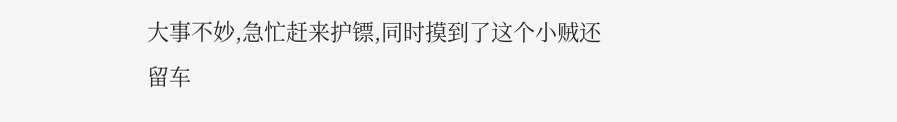大事不妙,急忙赶来护镖,同时摸到了这个小贼还留车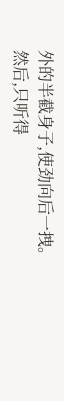外的半截身子,使劲向后一拽。
然后,只听得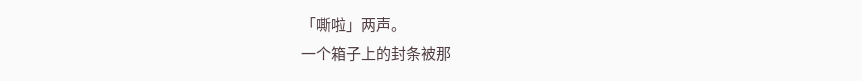「嘶啦」两声。
一个箱子上的封条被那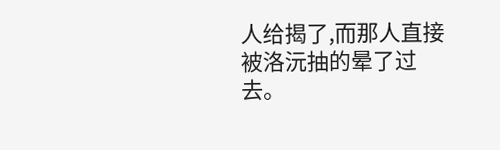人给揭了,而那人直接被洛沅抽的晕了过去。